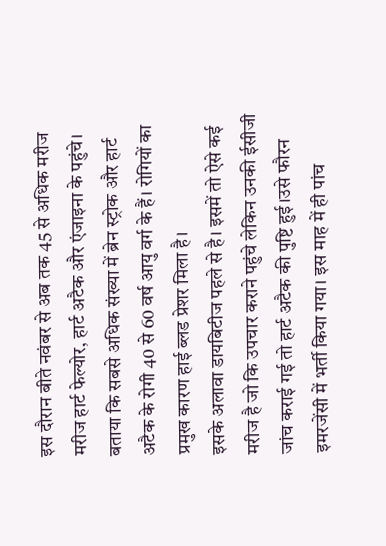इस दौरान बीते नवंबर से अब तक 45 से अधिक मरीज मरीज हार्ट फेल्योर, हार्ट अटैक और एंजाइना के पहुंचे। बताया कि सबसे अधिक संख्या में ब्रेन स्ट्रोक और हार्ट अटैक के रोगी 40 से 60 वर्ष आयु वर्ग के हैं। रोगियों का प्रमुख कारण हाई ब्लड प्रेशर मिला है।
इसके अलावा डायबिटीज पहले से है। इसमें तो ऐसे कई मरीज है जो कि उपचार कराने पहुंचे लेकिन उनकी ईसीजी जांच कराई गई तो हार्ट अटैक की पुष्टि हुई।उसे फौरन इमरजेंसी में भर्ती किया गया। इस माह में ही पांच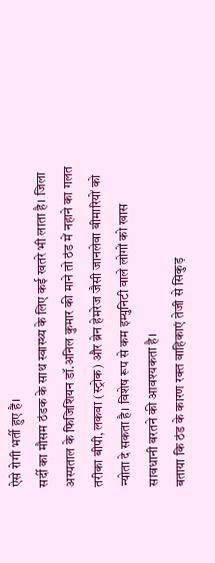ऐसे रोगी भर्ती हुए हैं।
सर्दी का मौसम ठंडक के साथ स्वास्थ्य के लिए कई खतरे भी लाता है। जिला अस्पताल के फिजिशियन डॉ.अनिल कुमार की माने तो ठंड में नहाने का गलत तरीका बीपी, लकवा (स्ट्रोक) और ब्रेन हेमरेज जैसी जानलेवा बीमारियों को न्योता दे सकता है। विशेष रूप से कम इम्युनिटी वाले लोगों को खास सावधानी बरतने की आवश्यकता है।
बताया कि ठंड के कारण रक्त वाहिकाएं तेजी से सिकुड़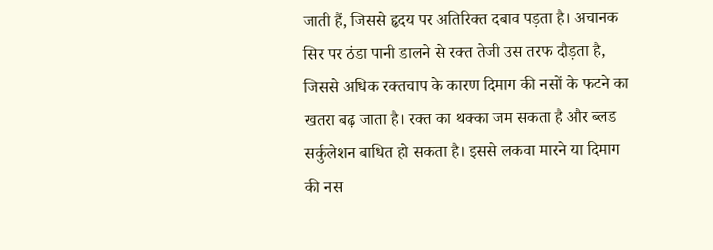जाती हैं, जिससे हृदय पर अतिरिक्त दबाव पड़ता है। अचानक सिर पर ठंडा पानी डालने से रक्त तेजी उस तरफ दौड़ता है, जिससे अधिक रक्तचाप के कारण दिमाग की नसों के फटने का खतरा बढ़ जाता है। रक्त का थक्का जम सकता है और ब्लड सर्कुलेशन बाधित हो सकता है। इससे लकवा मारने या दिमाग की नस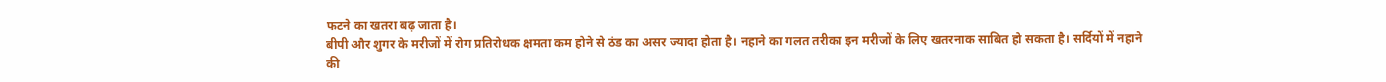फटने का खतरा बढ़ जाता है।
बीपी और शुगर के मरीजों में रोग प्रतिरोधक क्षमता कम होने से ठंड का असर ज्यादा होता है। नहाने का गलत तरीका इन मरीजों के लिए खतरनाक साबित हो सकता है। सर्दियों में नहाने की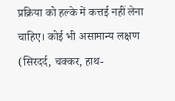प्रक्रिया को हल्के में कत्तई नहीं लेना चाहिए। कोई भी असामान्य लक्षण (सिरदर्द, चक्कर, हाथ-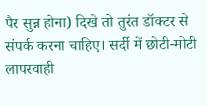पैर सुन्न होना) दिखे तो तुरंत डॉक्टर से संपर्क करना चाहिए। सर्दी में छोटी-मोटी लापरवाही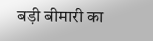बड़ी बीमारी का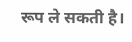रूप ले सकती है।